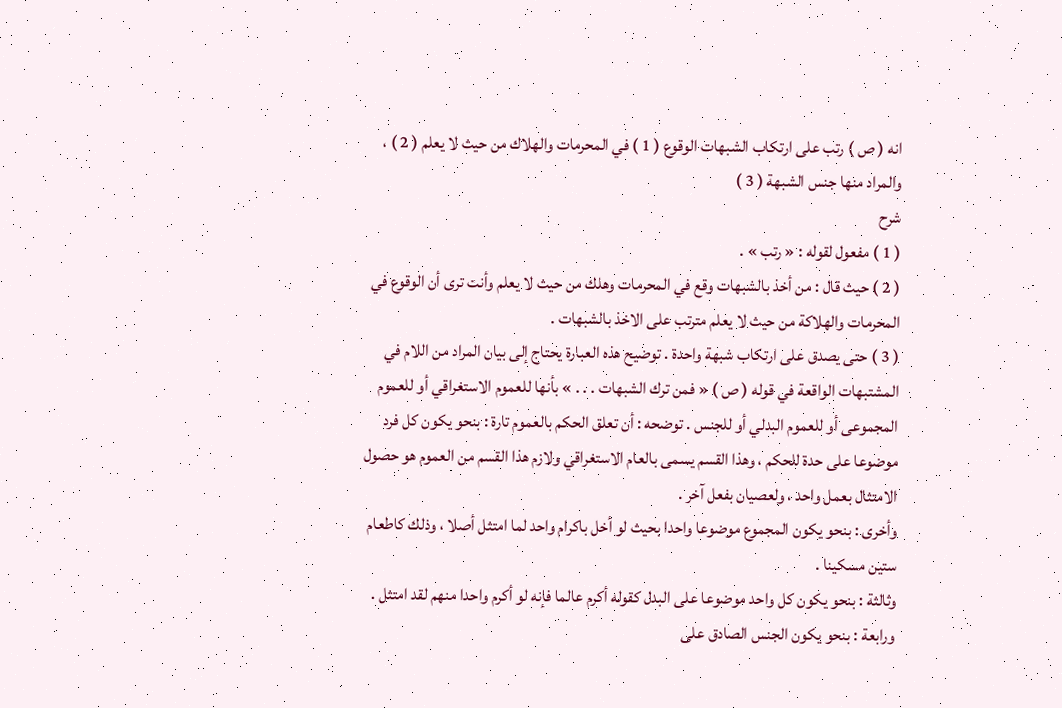انه ( ص ) رتب على ارتكاب الشبهات الوقوع ( 1 ) في المحرمات والهلاك من حيث لا يعلم ( 2 ) ، والمراد منها جنس الشبهة ( 3 )
شرح
( 1 ) مفعول لقوله : « رتب » .
( 2 ) حيث قال : من أخذ بالشبهات وقع في المحرمات وهلك من حيث لا يعلم وأنت ترى أن الوقوع في المحرمات والهلاكة من حيث لا يعلم مترتب على الاخذ بالشبهات .
( 3 ) حتى يصدق على ارتكاب شبهة واحدة . توضيح هذه العبارة يحتاج إلى بيان المراد من اللام في المشتبهات الواقعة في قوله ( ص ) « فمن ترك الشبهات . . . » بأنها للعموم الاستغراقي أو للعموم المجموعى أو للعموم البدلي أو للجنس . توضحه : أن تعلق الحكم بالعموم تارة : بنحو يكون كل فرد موضوعا على حدة للحكم ، وهذا القسم يسمى بالعام الاستغراقي ولازم هذا القسم من العموم هو حصول الامتثال بعمل واحد ، ولعصيان بفعل آخر .
وأخرى : بنحو يكون المجموع موضوعا واحدا بحيث لو أخل باكرام واحد لما امتثل أصلا ، وذلك كاطعام ستين مسكينا .
وثالثة : بنحو يكون كل واحد موضوعا على البدل كقوله أكرم عالما فإنه لو أكرم واحدا منهم لقد امتثل .
ورابعة : بنحو يكون الجنس الصادق على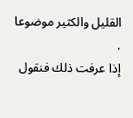القليل والكثير موضوعا .
إذا عرفت ذلك فنقول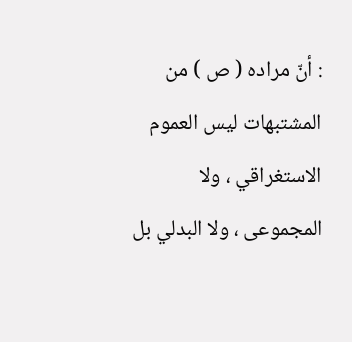: أنّ مراده ( ص ) من المشتبهات ليس العموم الاستغراقي ، ولا المجموعى ، ولا البدلي بل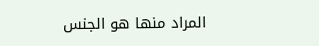المراد منها هو الجنس